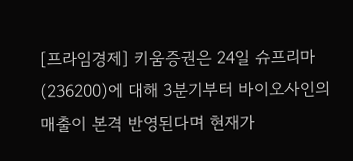[프라임경제] 키움증권은 24일 슈프리마(236200)에 대해 3분기부터 바이오사인의 매출이 본격 반영된다며 현재가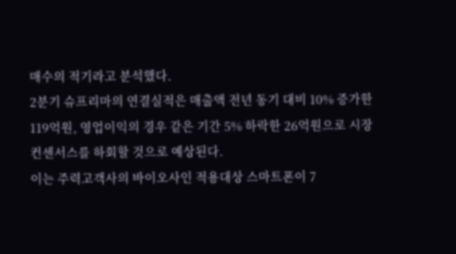매수의 적기라고 분석했다.
2분기 슈프리마의 연결실적은 매출액 전년 동기 대비 10% 증가한 119억원, 영업이익의 경우 같은 기간 5% 하락한 26억원으로 시장컨센서스를 하회할 것으로 예상된다.
이는 주력고객사의 바이오사인 적용대상 스마트폰이 7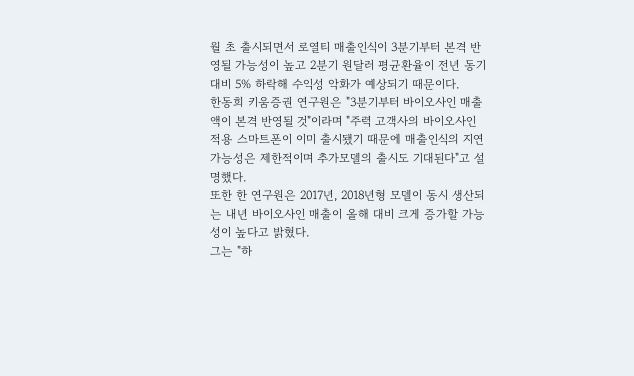월 초 출시되면서 로열티 매출인식이 3분기부터 본격 반영될 가능성이 높고 2분기 원달러 평균환율이 전년 동기 대비 5% 하락해 수익성 악화가 예상되기 때문이다.
한동희 키움증권 연구원은 "3분기부터 바이오사인 매출액이 본격 반영될 것"이라며 "주력 고객사의 바이오사인 적용 스마트폰이 이미 출시됐기 때문에 매출인식의 지연가능성은 제한적이며 추가모델의 출시도 기대된다"고 설명했다.
또한 한 연구원은 2017년, 2018년형 모델이 동시 생산되는 내년 바이오사인 매출이 올해 대비 크게 증가할 가능성이 높다고 밝혔다.
그는 "하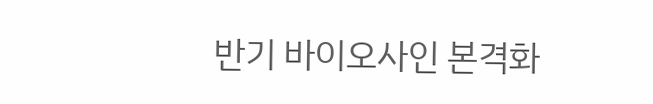반기 바이오사인 본격화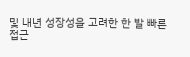및 내년 성장성을 고려한 한 발 빠른 접근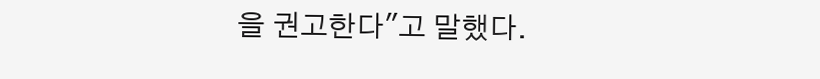을 권고한다"고 말했다.